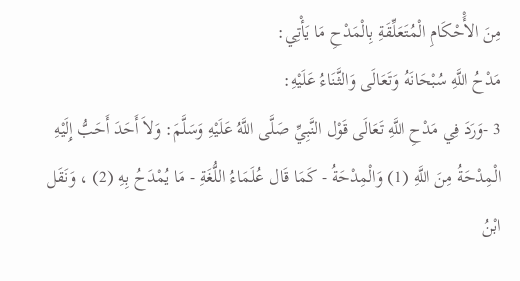مِنَ الأَْحْكَامِ الْمُتَعَلِّقَةِ بِالْمَدْحِ مَا يَأْتِي:
مَدْحُ اللَّهِ سُبْحَانَهُ وَتَعَالَى وَالثَّنَاءُ عَلَيْهِ:
3 -وَرَدَ فِي مَدْحِ اللَّهِ تَعَالَى قَوْل النَّبِيِّ صَلَّى اللَّهُ عَلَيْهِ وَسَلَّمَ: وَلاَ أَحَدَ أَحَبُّ إِلَيْهِ الْمِدْحَةُ مِنَ اللَّهِ (1) وَالْمِدْحَةُ - كَمَا قَال عُلَمَاءُ اللُّغَةِ - مَا يُمْدَحُ بِهِ (2) ، وَنَقَل ابْنُ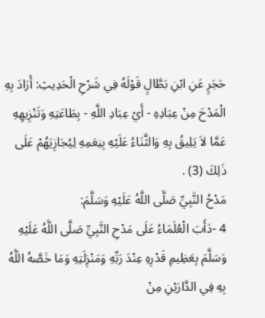حَجَرٍ عَنِ ابْنِ بَطَّالٍ قَوْلَهُ فِي شَرْحِ الْحَدِيثِ: أَرَادَ بِهِ الْمَدْحَ مِنْ عِبَادِهِ - أَيْ عِبَادِ اللَّهِ - بِطَاعَتِهِ وَتَنْزِيهِهِ عَمَّا لاَ يَلِيقُ بِهِ وَالثَّنَاءُ عَلَيْهِ بِنِعَمِهِ لِيُجَازِيَهُمْ عَلَى ذَلِكَ (3) .
مَدْحُ النَّبِيِّ صَلَّى اللَّهُ عَلَيْهِ وَسَلَّمَ:
4 -دَأَبَ الْعُلَمَاءُ عَلَى مَدْحِ النَّبِيِّ صَلَّى اللَّهُ عَلَيْهِ وَسَلَّمَ بِعَظِيمِ قَدْرِهِ عِنْدَ رَبِّهِ وَمَنْزِلَتِهِ وَمَا خَصَّهُ اللَّهُ بِهِ فِي الدَّارَيْنِ مِنْ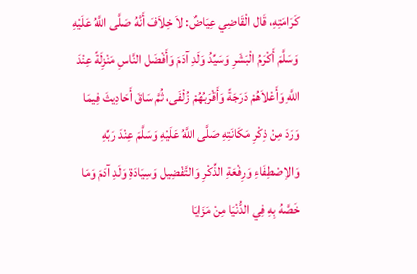كَرَامَتِهِ، قَال الْقَاضِي عِيَاضٌ: لاَ خِلاَفَ أَنَّهُ صَلَّى اللَّهُ عَلَيْهِ وَسَلَّمَ أَكْرَمُ الْبَشَرِ وَسَيِّدُ وَلَدِ آدَمَ وَأَفْضَل النَّاسِ مَنْزِلَةً عِنْدَ اللَّهِ وَأَعْلاَهُمْ دَرَجَةً وَأَقْرَبُهُمْ زُلْفَى، ثُمَّ سَاقَ أَحَادِيثَ فِيمَا وَرَدَ مِنْ ذِكْرِ مَكَانَتِهِ صَلَّى اللَّهُ عَلَيْهِ وَسَلَّمَ عِنْدَ رَبِّهِ وَالاِصْطِفَاءِ وَرِفْعَةِ الذِّكْرِ وَالتَّفْضِيل وَسِيَادَةِ وَلَدِ آدَمَ وَمَا خَصَّهُ بِهِ فِي الدُّنْيَا مِنْ مَزَايَا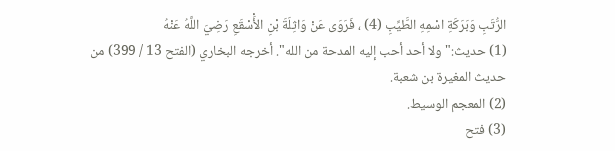الرُّتَبِ وَبَرَكَةِ اسْمِهِ الطَّيِّبِ (4) ، فَرَوَى عَنْ وَاثِلَةَ بْنِ الأَْسْقَعِ رَضِيَ اللَّهُ عَنْهُ
(1) حديث:"ولا أحد أحب إليه المدحة من الله". أخرجه البخاري (الفتح 13 / 399) من حديث المغيرة بن شعبة.
(2) المعجم الوسيط.
(3) فتح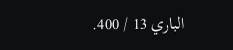الباري 13 / 400.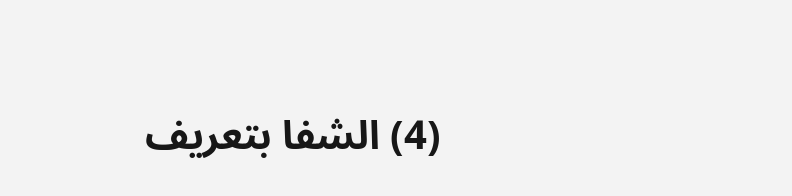(4) الشفا بتعريف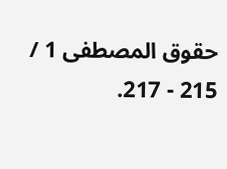حقوق المصطفى 1 / 215 - 217.